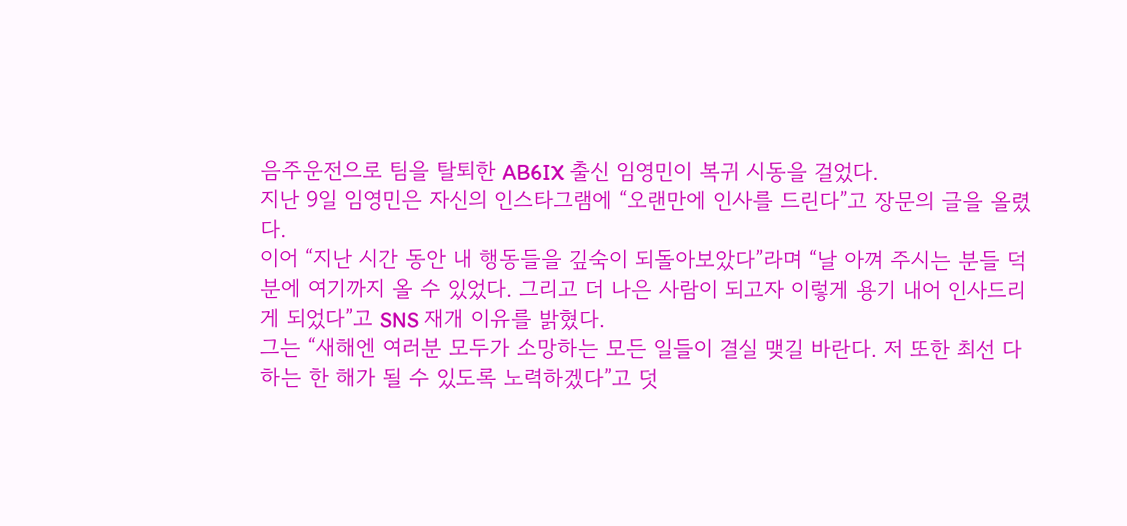음주운전으로 팀을 탈퇴한 AB6IX 출신 임영민이 복귀 시동을 걸었다.
지난 9일 임영민은 자신의 인스타그램에 “오랜만에 인사를 드린다”고 장문의 글을 올렸다.
이어 “지난 시간 동안 내 행동들을 깊숙이 되돌아보았다”라며 “날 아껴 주시는 분들 덕분에 여기까지 올 수 있었다. 그리고 더 나은 사람이 되고자 이렇게 용기 내어 인사드리게 되었다”고 SNS 재개 이유를 밝혔다.
그는 “새해엔 여러분 모두가 소망하는 모든 일들이 결실 맺길 바란다. 저 또한 최선 다하는 한 해가 될 수 있도록 노력하겠다”고 덧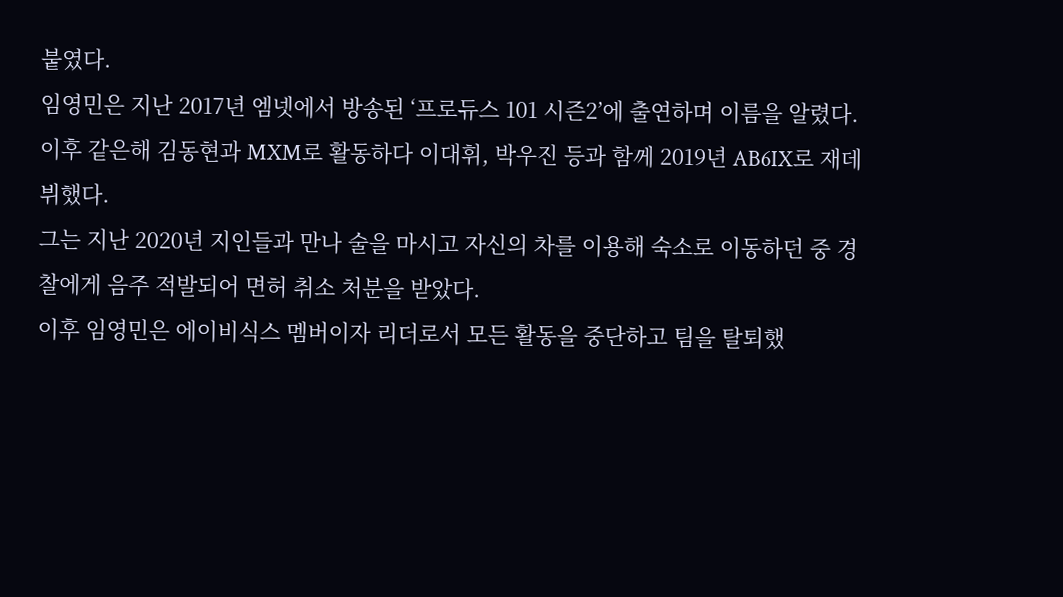붙였다.
임영민은 지난 2017년 엠넷에서 방송된 ‘프로듀스 101 시즌2’에 출연하며 이름을 알렸다. 이후 같은해 김동현과 MXM로 활동하다 이대휘, 박우진 등과 함께 2019년 AB6IX로 재데뷔했다.
그는 지난 2020년 지인들과 만나 술을 마시고 자신의 차를 이용해 숙소로 이동하던 중 경찰에게 음주 적발되어 면허 취소 처분을 받았다.
이후 임영민은 에이비식스 멤버이자 리더로서 모든 활동을 중단하고 팀을 탈퇴했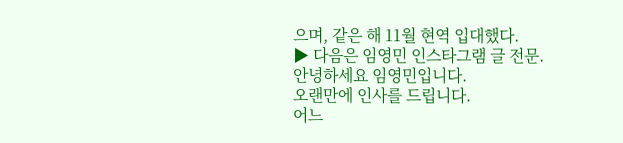으며, 같은 해 11월 현역 입대했다.
▶ 다음은 임영민 인스타그램 글 전문.
안녕하세요 임영민입니다.
오랜만에 인사를 드립니다.
어느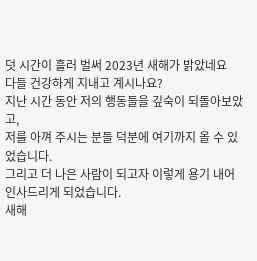덧 시간이 흘러 벌써 2023년 새해가 밝았네요
다들 건강하게 지내고 계시나요?
지난 시간 동안 저의 행동들을 깊숙이 되돌아보았고,
저를 아껴 주시는 분들 덕분에 여기까지 올 수 있었습니다.
그리고 더 나은 사람이 되고자 이렇게 용기 내어 인사드리게 되었습니다.
새해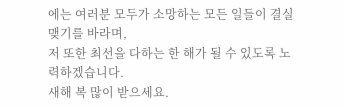에는 여러분 모두가 소망하는 모든 일들이 결실 맺기를 바라며,
저 또한 최선을 다하는 한 해가 될 수 있도록 노력하겠습니다.
새해 복 많이 받으세요.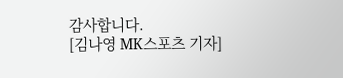감사합니다.
[김나영 MK스포츠 기자]